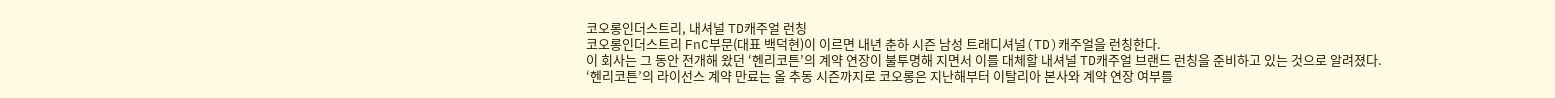코오롱인더스트리, 내셔널 TD캐주얼 런칭
코오롱인더스트리 FnC부문(대표 백덕현)이 이르면 내년 춘하 시즌 남성 트래디셔널(TD)캐주얼을 런칭한다.
이 회사는 그 동안 전개해 왔던 ‘헨리코튼’의 계약 연장이 불투명해 지면서 이를 대체할 내셔널 TD캐주얼 브랜드 런칭을 준비하고 있는 것으로 알려졌다.
‘헨리코튼’의 라이선스 계약 만료는 올 추동 시즌까지로 코오롱은 지난해부터 이탈리아 본사와 계약 연장 여부를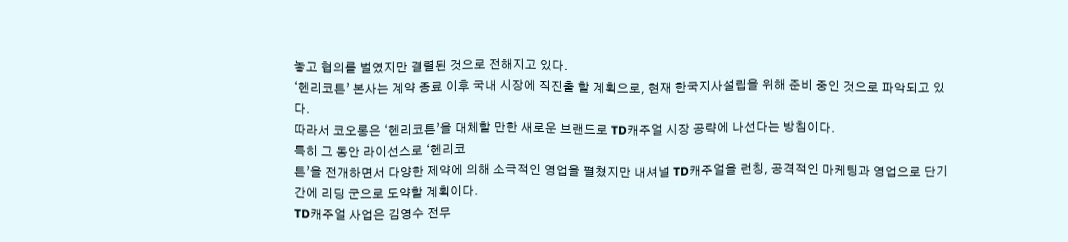놓고 협의를 벌였지만 결렬된 것으로 전해지고 있다.
‘헨리코튼’ 본사는 계약 종료 이후 국내 시장에 직진출 할 계획으로, 현재 한국지사설립을 위해 준비 중인 것으로 파악되고 있다.
따라서 코오롱은 ‘헨리코튼’을 대체할 만한 새로운 브랜드로 TD캐주얼 시장 공략에 나선다는 방침이다.
특히 그 동안 라이선스로 ‘헨리코
튼’을 전개하면서 다양한 제약에 의해 소극적인 영업을 펼쳤지만 내셔널 TD캐주얼을 런칭, 공격적인 마케팅과 영업으로 단기간에 리딩 군으로 도약할 계획이다.
TD캐주얼 사업은 김영수 전무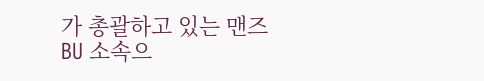가 총괄하고 있는 맨즈BU 소속으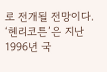로 전개될 전망이다.
‘헨리코튼’은 지난 1996년 국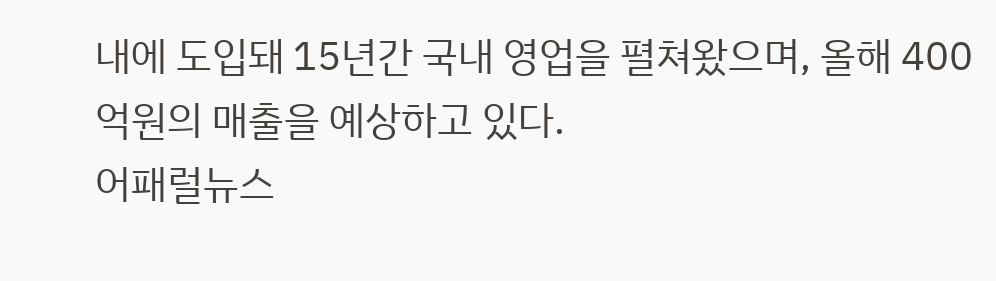내에 도입돼 15년간 국내 영업을 펼쳐왔으며, 올해 400억원의 매출을 예상하고 있다.
어패럴뉴스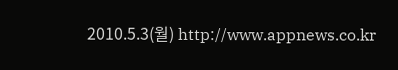2010.5.3(월) http://www.appnews.co.kr